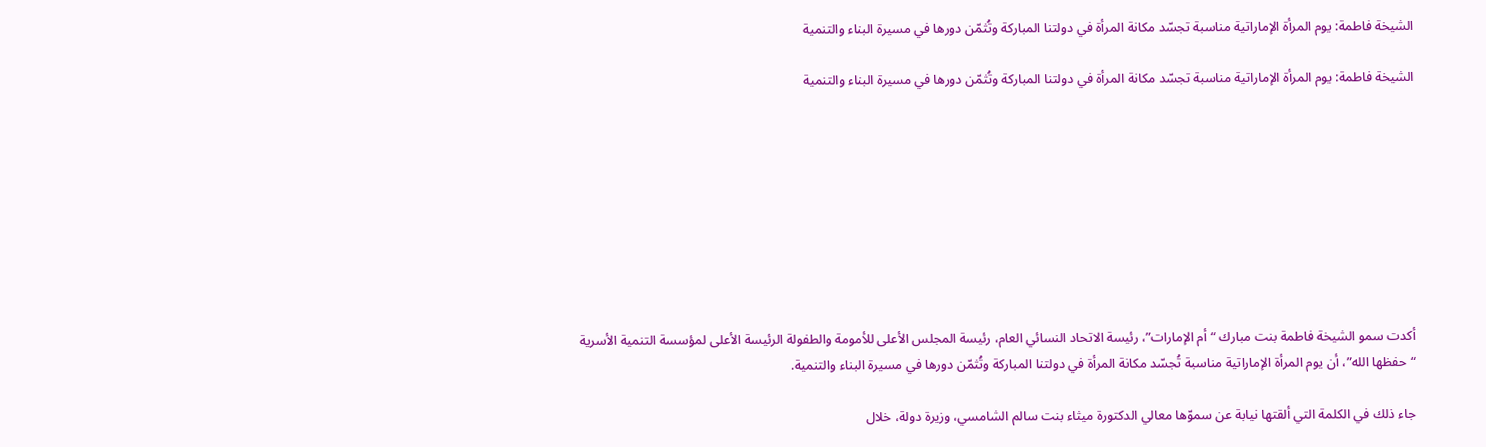الشيخة فاطمة: يوم المرأة الإماراتية مناسبة تجسّد مكانة المرأة في دولتنا المباركة وتُثمّن دورها في مسيرة البناء والتنمية

الشيخة فاطمة: يوم المرأة الإماراتية مناسبة تجسّد مكانة المرأة في دولتنا المباركة وتُثمّن دورها في مسيرة البناء والتنمية









أكدت سمو الشيخة فاطمة بنت مبارك “أم الإمارات”، رئيسة الاتحاد النسائي العام، رئيسة المجلس الأعلى للأمومة والطفولة الرئيسة الأعلى لمؤسسة التنمية الأسرية “حفظها الله”، أن يوم المرأة الإماراتية مناسبة تُجسّد مكانة المرأة في دولتنا المباركة وتُثمّن دورها في مسيرة البناء والتنمية.

جاء ذلك في الكلمة التي ألقتها نيابة عن سموّها معالي الدكتورة ميثاء بنت سالم الشامسي، وزيرة دولة، خلال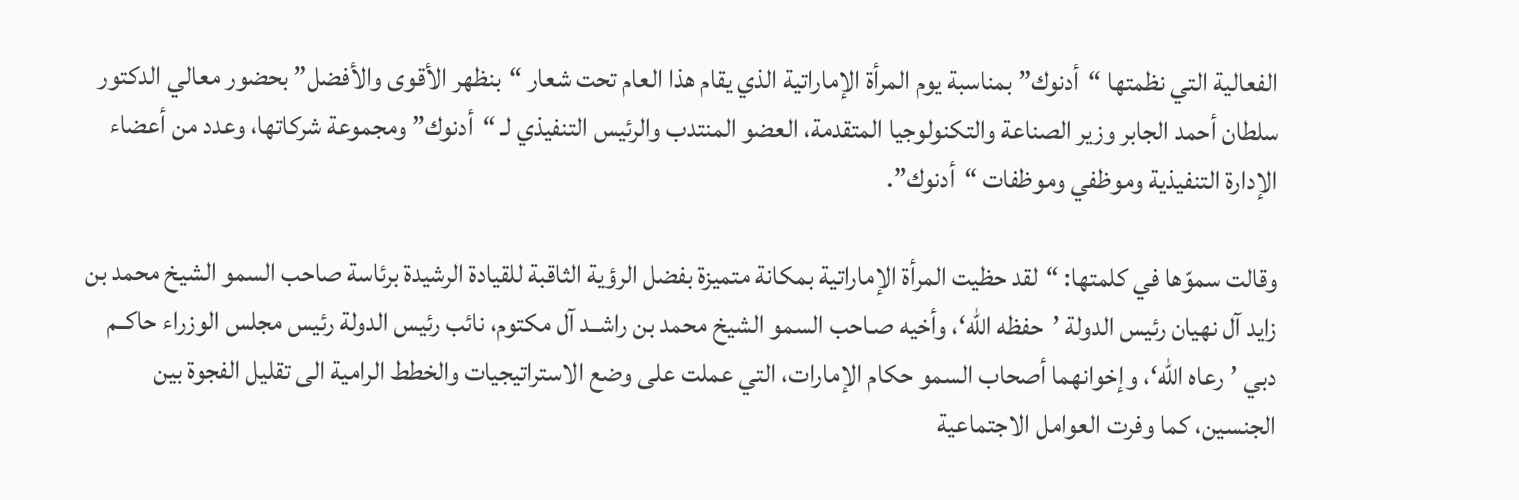الفعالية التي نظمتها “أدنوك” بمناسبة يوم المرأة الإماراتية الذي يقام هذا العام تحت شعار “بنظهر الأقوى والأفضل” بحضور معالي الدكتور سلطان أحمد الجابر وزير الصناعة والتكنولوجيا المتقدمة، العضو المنتدب والرئيس التنفيذي لـ “أدنوك” ومجموعة شركاتها، وعدد من أعضاء الإدارة التنفيذية وموظفي وموظفات “أدنوك”.

وقالت سموّها في كلمتها: “لقد حظيت المرأة الإماراتية بمكانة متميزة بفضل الرؤية الثاقبة للقيادة الرشيدة برئاسة صاحب السمو الشيخ محمد بن زايد آل نهيان رئيس الدولة ’حفظه الله‘، وأخيه صـاحب السمو الشيخ محمد بن راشــد آل مكتوم، نائب رئيس الدولة رئيس مجلس الوزراء حاكــم دبي ’رعاه الله‘، وإخوانهما أصحاب السمو حكام الإمارات، التي عملت على وضع الاستراتيجيات والخطط الرامية الى تقليل الفجوة بين الجنسين، كما وفرت العوامل الاجتماعية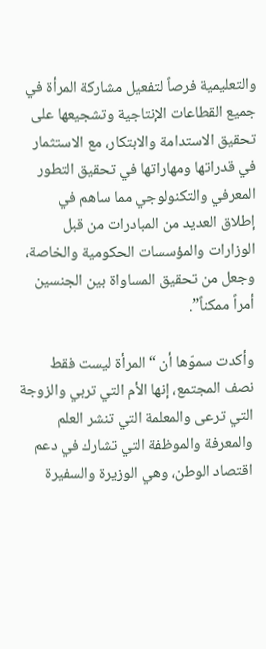والتعليمية فرصاً لتفعيل مشاركة المرأة في جميع القطاعات الإنتاجية وتشجيعها على تحقيق الاستدامة والابتكار، مع الاستثمار في قدراتها ومهاراتها في تحقيق التطور المعرفي والتكنولوجي مما ساهم في إطلاق العديد من المبادرات من قبل الوزارات والمؤسسات الحكومية والخاصة، وجعل من تحقيق المساواة بين الجنسين أمراً ممكناً”.

وأكدت سموّها أن “المرأة ليست فقط نصف المجتمع، إنها الأم التي تربي والزوجة التي ترعى والمعلمة التي تنشر العلم والمعرفة والموظفة التي تشارك في دعم اقتصاد الوطن، وهي الوزيرة والسفيرة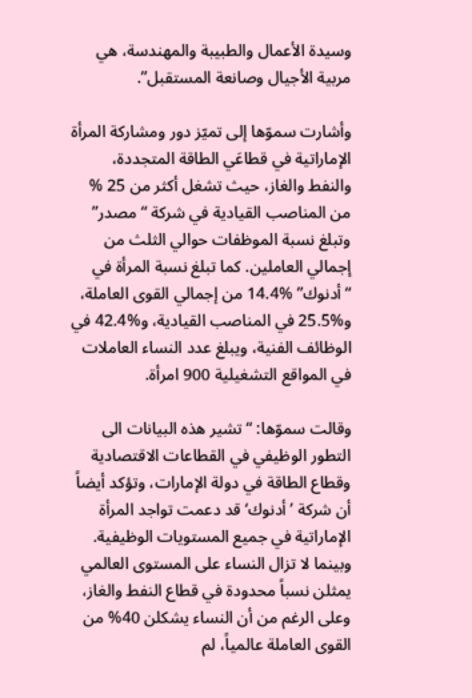وسيدة الأعمال والطبيبة والمهندسة، هي مربية الأجيال وصانعة المستقبل”.

وأشارت سموّها إلى تميّز دور ومشاركة المرأة الإماراتية في قطاعَي الطاقة المتجددة، والنفط والغاز، حيث تشغل أكثر من 25 % من المناصب القيادية في شركة “مصدر” وتبلغ نسبة الموظفات حوالي الثلث من إجمالي العاملين. كما تبلغ نسبة المرأة في “أدنوك” %14.4 من إجمالي القوى العاملة، و%25.5 في المناصب القيادية، و%42.4 في الوظائف الفنية، ويبلغ عدد النساء العاملات في المواقع التشغيلية 900 امرأة.

وقالت سموّها: “تشير هذه البيانات الى التطور الوظيفي في القطاعات الاقتصادية وقطاع الطاقة في دولة الإمارات، وتؤكد أيضاً أن شركة ’أدنوك‘ قد دعمت تواجد المرأة الإماراتية في جميع المستويات الوظيفية. وبينما لا تزال النساء على المستوى العالمي يمثلن نسباً محدودة في قطاع النفط والغاز، وعلى الرغم من أن النساء يشكلن 40% من القوى العاملة عالمياً، لم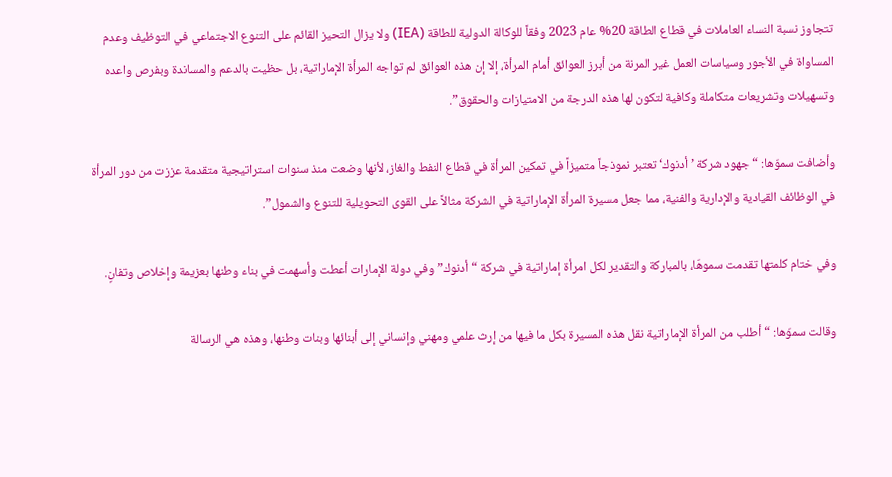تتجاوز نسبة النساء العاملات في قطاع الطاقة 20% عام 2023 وفقاً للوكالة الدولية للطاقة (IEA) ولا يزال التحيز القائم على التنوع الاجتماعي في التوظيف وعدم المساواة في الأجور وسياسات العمل غير المرنة من أبرز العوائق أمام المرأة، إلا إن هذه العوائق لم تواجه المرأة الإماراتية، بل حظيت بالدعم والمساندة وبفرص واعده وتسهيلات وتشريعات متكاملة وكافية لتكون لها هذه الدرجة من الامتيازات والحقوق”.

وأضافت سموّها: “جهود شركة ’أدنوك‘ تعتبر نموذجاً متميزاً في تمكين المرأة في قطاع النفط والغاز، لأنها وضعت منذ سنوات استراتيجية متقدمة عززت من دور المرأة في الوظائف القيادية والإدارية والفنية، مما جعل مسيرة المرأة الإماراتية في الشركة مثالاً على القوى التحويلية للتنوع والشمول”.

وفي ختام كلمتها تقدمت سموهّا، بالمباركة والتقدير لكل امرأة إماراتية في شركة “أدنوك” وفي دولة الإمارات أعطت وأسهمت في بناء وطنها بعزيمة وإخلاص وتفانٍ.

وقالت سموّها: “أطلب من المرأة الإماراتية نقل هذه المسيرة بكل ما فيها من إرث علمي ومهني وإنساني إلى أبنائها وبنات وطنها، وهذه هي الرسالة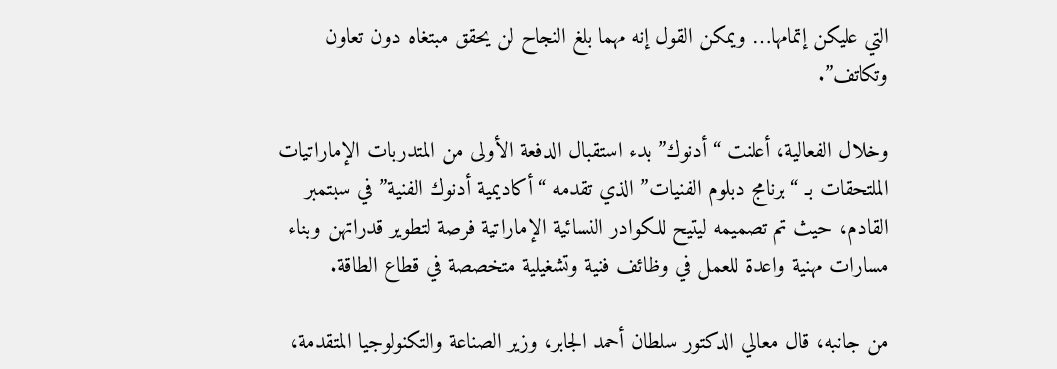التي عليكن إتمامها… ويمكن القول إنه مهما بلغ النجاح لن يحقق مبتغاه دون تعاون وتكاتف”.

وخلال الفعالية، أعلنت “أدنوك” بدء استقبال الدفعة الأولى من المتدربات الإماراتيات الملتحقات بـ “برنامج دبلوم الفنيات” الذي تقدمه “أكاديمية أدنوك الفنية” في سبتمبر القادم، حيث تم تصميمه ليتيح للكوادر النسائية الإماراتية فرصة لتطوير قدراتهن وبناء مسارات مهنية واعدة للعمل في وظائف فنية وتشغيلية متخصصة في قطاع الطاقة.

من جانبه، قال معالي الدكتور سلطان أحمد الجابر، وزير الصناعة والتكنولوجيا المتقدمة،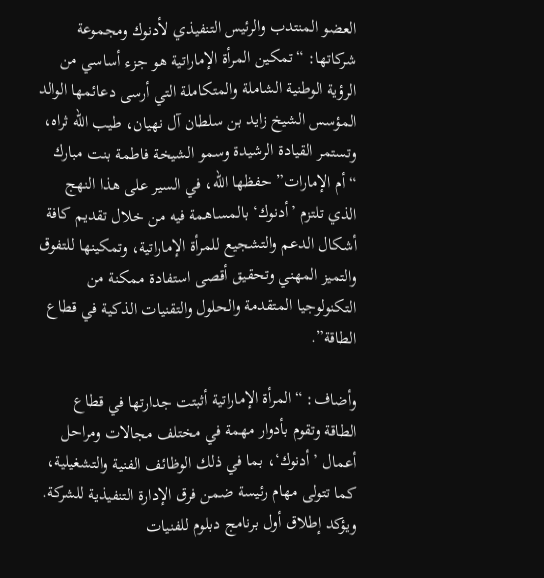العضو المنتدب والرئيس التنفيذي لأدنوك ومجموعة شركاتها: “تمكين المرأة الإماراتية هو جزء أساسي من الرؤية الوطنية الشاملة والمتكاملة التي أرسى دعائمها الوالد المؤسس الشيخ زايد بن سلطان آل نهيان، طيب الله ثراه، وتستمر القيادة الرشيدة وسمو الشيخة فاطمة بنت مبارك “أم الإمارات” حفظها الله، في السير على هذا النهج الذي تلتزم ’أدنوك‘ بالمساهمة فيه من خلال تقديم كافة أشكال الدعم والتشجيع للمرأة الإماراتية، وتمكينها للتفوق والتميز المهني وتحقيق أقصى استفادة ممكنة من التكنولوجيا المتقدمة والحلول والتقنيات الذكية في قطاع الطاقة”.

وأضاف: “المرأة الإماراتية أثبتت جدارتها في قطاع الطاقة وتقوم بأدوار مهمة في مختلف مجالات ومراحل أعمال ’أدنوك‘، بما في ذلك الوظائف الفنية والتشغيلية، كما تتولى مهام رئيسة ضمن فرق الإدارة التنفيذية للشركة. ويؤكد إطلاق أول برنامج دبلوم للفنيات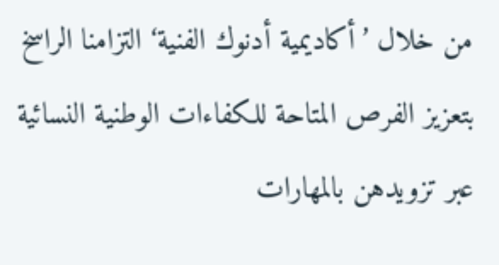من خلال ’أكاديمية أدنوك الفنية‘ التزامنا الراسخ بتعزيز الفرص المتاحة للكفاءات الوطنية النسائية عبر تزويدهن بالمهارات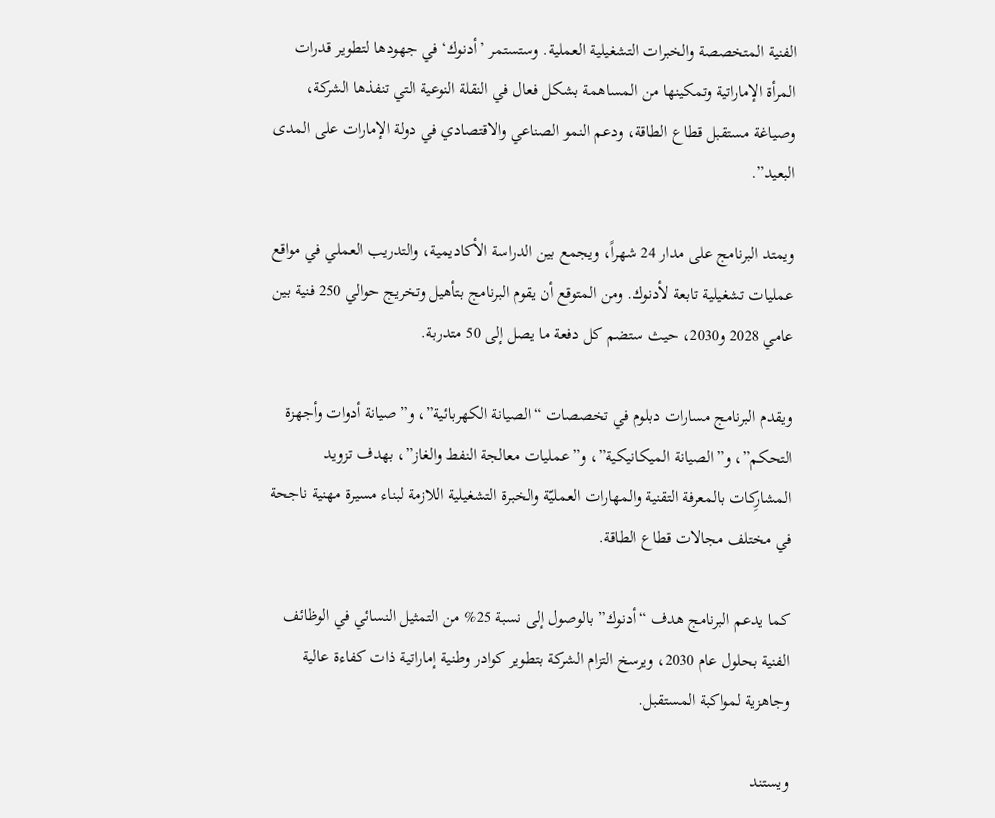الفنية المتخصصة والخبرات التشغيلية العملية. وستستمر ’أدنوك‘ في جهودها لتطوير قدرات المرأة الإماراتية وتمكينها من المساهمة بشكل فعال في النقلة النوعية التي تنفذها الشركة، وصياغة مستقبل قطاع الطاقة، ودعم النمو الصناعي والاقتصادي في دولة الإمارات على المدى البعيد”.

ويمتد البرنامج على مدار 24 شهراً، ويجمع بين الدراسة الأكاديمية، والتدريب العملي في مواقع عمليات تشغيلية تابعة لأدنوك. ومن المتوقع أن يقوم البرنامج بتأهيل وتخريج حوالي 250 فنية بين عامي 2028 و2030، حيث ستضم كل دفعة ما يصل إلى 50 متدربة.

ويقدم البرنامج مسارات دبلوم في تخصصات “الصيانة الكهربائية”، و”صيانة أدوات وأجهزة التحكم”، و”الصيانة الميكانيكية”، و”عمليات معالجة النفط والغاز”، بهدف تزويد المشارِكات بالمعرفة التقنية والمهارات العمليّة والخبرة التشغيلية اللازمة لبناء مسيرة مهنية ناجحة في مختلف مجالات قطاع الطاقة.

كما يدعم البرنامج هدف “أدنوك” بالوصول إلى نسبة 25% من التمثيل النسائي في الوظائف الفنية بحلول عام 2030، ويرسخ التزام الشركة بتطوير كوادر وطنية إماراتية ذات كفاءة عالية وجاهزية لمواكبة المستقبل.

ويستند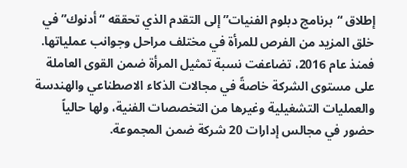إطلاق “برنامج دبلوم الفنيات” إلى التقدم الذي تحققه “أدنوك” في خلق المزيد من الفرص للمرأة في مختلف مراحل وجوانب عملياتها. فمنذ عام 2016، تضاعفت نسبة تمثيل المرأة ضمن القوى العاملة على مستوى الشركة خاصةً في مجالات الذكاء الاصطناعي والهندسة والعمليات التشغيلية وغيرها من التخصصات الفنية، ولها حالياً حضور في مجالس إدارات 20 شركة ضمن المجموعة.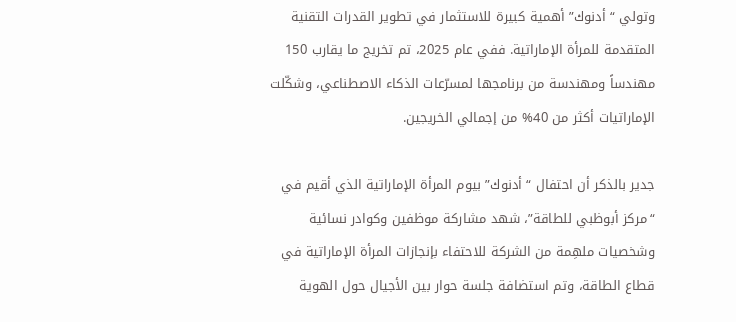وتولي “أدنوك” أهمية كبيرة للاستثمار في تطوير القدرات التقنية المتقدمة للمرأة الإماراتية. ففي عام 2025، تم تخريج ما يقارب 150 مهندساً ومهندسة من برنامجها لمسرّعات الذكاء الاصطناعي، وشكّلت الإماراتيات أكثر من 40% من إجمالي الخريجين.

جدير بالذكر أن احتفال “أدنوك” بيوم المرأة الإماراتية الذي أقيم في “مركز أبوظبي للطاقة”، شهد مشاركة موظفين وكوادر نسائية وشخصيات ملهِمة من الشركة للاحتفاء بإنجازات المرأة الإماراتية في قطاع الطاقة، وتم استضافة جلسة حوار بين الأجيال حول الهوية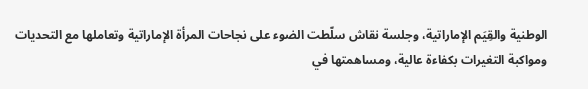الوطنية والقِيَم الإماراتية، وجلسة نقاش سلّطت الضوء على نجاحات المرأة الإماراتية وتعاملها مع التحديات ومواكبة التغيرات بكفاءة عالية، ومساهمتها في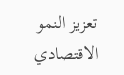تعزيز النمو الاقتصادي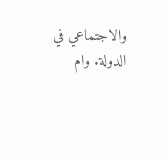والاجتماعي في الدولة. وام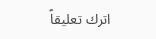اترك تعليقاً